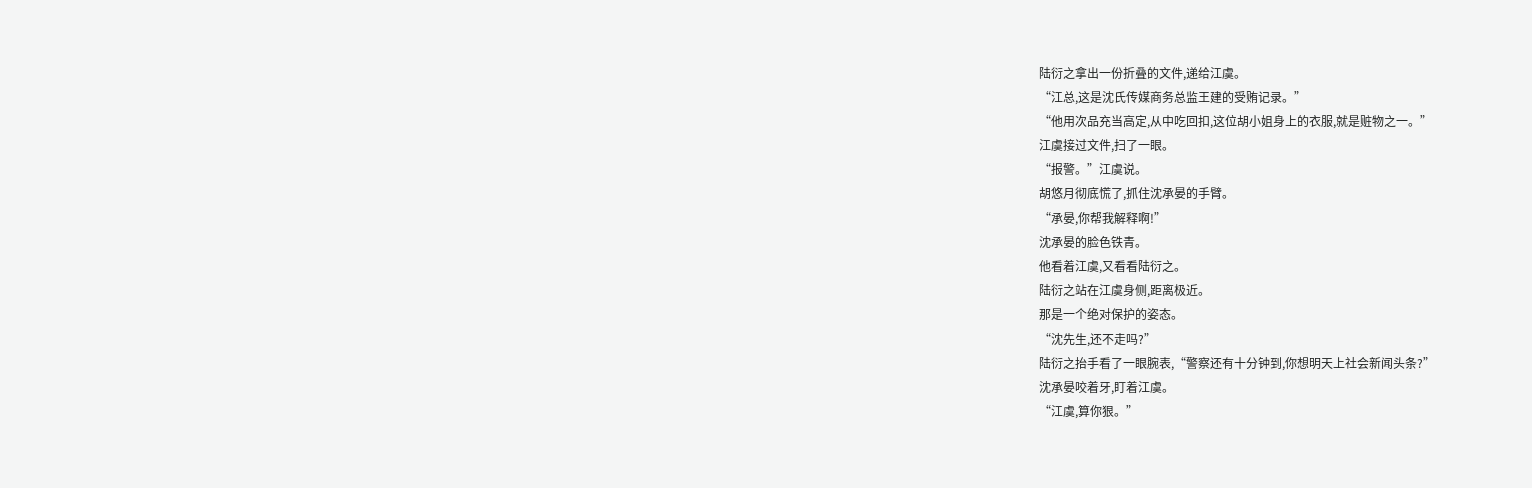陆衍之拿出一份折叠的文件,递给江虞。
“江总,这是沈氏传媒商务总监王建的受贿记录。”
“他用次品充当高定,从中吃回扣,这位胡小姐身上的衣服,就是赃物之一。”
江虞接过文件,扫了一眼。
“报警。”江虞说。
胡悠月彻底慌了,抓住沈承晏的手臂。
“承晏,你帮我解释啊!”
沈承晏的脸色铁青。
他看着江虞,又看看陆衍之。
陆衍之站在江虞身侧,距离极近。
那是一个绝对保护的姿态。
“沈先生,还不走吗?”
陆衍之抬手看了一眼腕表,“警察还有十分钟到,你想明天上社会新闻头条?”
沈承晏咬着牙,盯着江虞。
“江虞,算你狠。”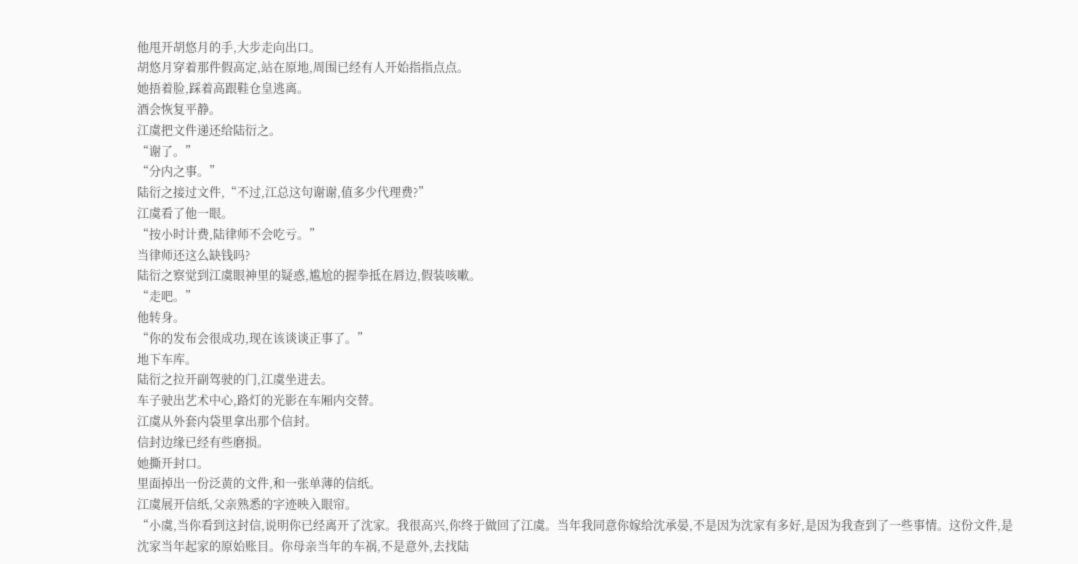他甩开胡悠月的手,大步走向出口。
胡悠月穿着那件假高定,站在原地,周围已经有人开始指指点点。
她捂着脸,踩着高跟鞋仓皇逃离。
酒会恢复平静。
江虞把文件递还给陆衍之。
“谢了。”
“分内之事。”
陆衍之接过文件,“不过,江总这句谢谢,值多少代理费?”
江虞看了他一眼。
“按小时计费,陆律师不会吃亏。”
当律师还这么缺钱吗?
陆衍之察觉到江虞眼神里的疑惑,尴尬的握拳抵在唇边,假装咳嗽。
“走吧。”
他转身。
“你的发布会很成功,现在该谈谈正事了。”
地下车库。
陆衍之拉开副驾驶的门,江虞坐进去。
车子驶出艺术中心,路灯的光影在车厢内交替。
江虞从外套内袋里拿出那个信封。
信封边缘已经有些磨损。
她撕开封口。
里面掉出一份泛黄的文件,和一张单薄的信纸。
江虞展开信纸,父亲熟悉的字迹映入眼帘。
“小虞,当你看到这封信,说明你已经离开了沈家。我很高兴,你终于做回了江虞。当年我同意你嫁给沈承晏,不是因为沈家有多好,是因为我查到了一些事情。这份文件,是沈家当年起家的原始账目。你母亲当年的车祸,不是意外,去找陆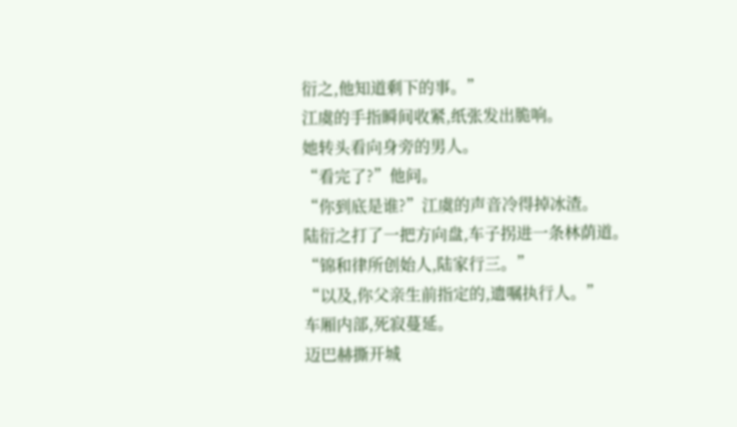衍之,他知道剩下的事。”
江虞的手指瞬间收紧,纸张发出脆响。
她转头看向身旁的男人。
“看完了?”他问。
“你到底是谁?”江虞的声音冷得掉冰渣。
陆衍之打了一把方向盘,车子拐进一条林荫道。
“锦和律所创始人,陆家行三。”
“以及,你父亲生前指定的,遗嘱执行人。”
车厢内部,死寂蔓延。
迈巴赫撕开城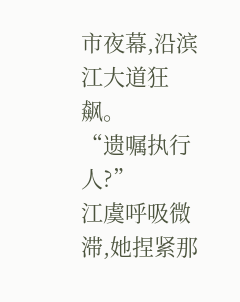市夜幕,沿滨江大道狂飙。
“遗嘱执行人?”
江虞呼吸微滞,她捏紧那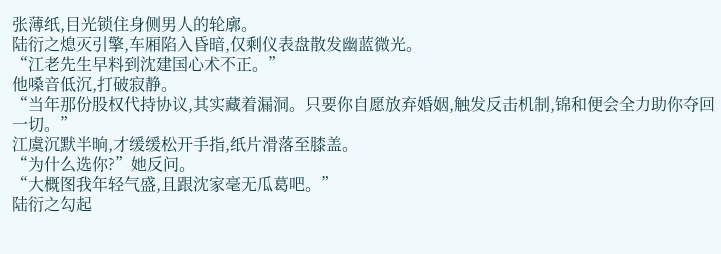张薄纸,目光锁住身侧男人的轮廓。
陆衍之熄灭引擎,车厢陷入昏暗,仅剩仪表盘散发幽蓝微光。
“江老先生早料到沈建国心术不正。”
他嗓音低沉,打破寂静。
“当年那份股权代持协议,其实藏着漏洞。只要你自愿放弃婚姻,触发反击机制,锦和便会全力助你夺回一切。”
江虞沉默半晌,才缓缓松开手指,纸片滑落至膝盖。
“为什么选你?”她反问。
“大概图我年轻气盛,且跟沈家毫无瓜葛吧。”
陆衍之勾起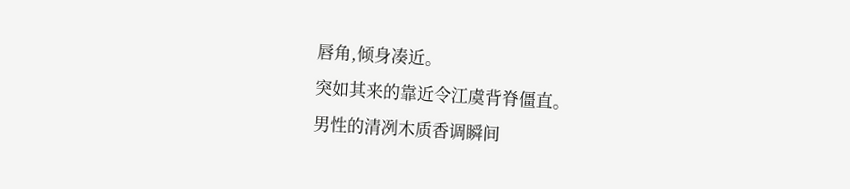唇角,倾身凑近。
突如其来的靠近令江虞背脊僵直。
男性的清冽木质香调瞬间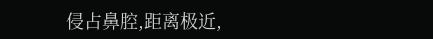侵占鼻腔,距离极近,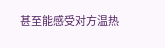甚至能感受对方温热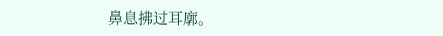鼻息拂过耳廓。